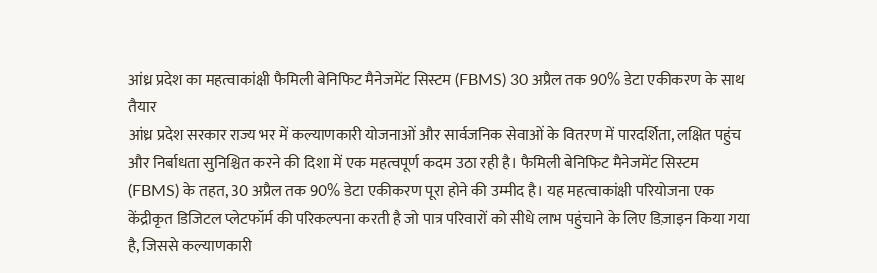आंध्र प्रदेश का महत्वाकांक्षी फैमिली बेनिफिट मैनेजमेंट सिस्टम (FBMS) 30 अप्रैल तक 90% डेटा एकीकरण के साथ तैयार
आंध्र प्रदेश सरकार राज्य भर में कल्याणकारी योजनाओं और सार्वजनिक सेवाओं के वितरण में पारदर्शिता, लक्षित पहुंच और निर्बाधता सुनिश्चित करने की दिशा में एक महत्वपूर्ण कदम उठा रही है। फैमिली बेनिफिट मैनेजमेंट सिस्टम (FBMS) के तहत, 30 अप्रैल तक 90% डेटा एकीकरण पूरा होने की उम्मीद है। यह महत्वाकांक्षी परियोजना एक केंद्रीकृत डिजिटल प्लेटफॉर्म की परिकल्पना करती है जो पात्र परिवारों को सीधे लाभ पहुंचाने के लिए डिज़ाइन किया गया है, जिससे कल्याणकारी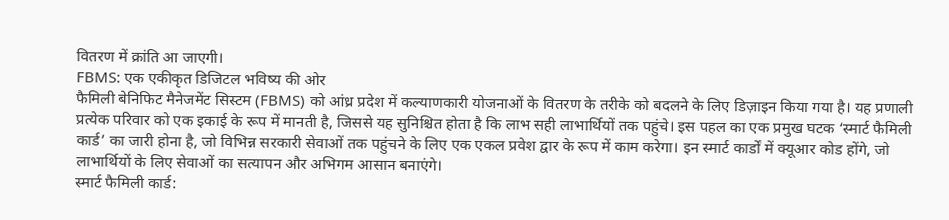वितरण में क्रांति आ जाएगी।
FBMS: एक एकीकृत डिजिटल भविष्य की ओर
फैमिली बेनिफिट मैनेजमेंट सिस्टम (FBMS) को आंध्र प्रदेश में कल्याणकारी योजनाओं के वितरण के तरीके को बदलने के लिए डिज़ाइन किया गया है। यह प्रणाली प्रत्येक परिवार को एक इकाई के रूप में मानती है, जिससे यह सुनिश्चित होता है कि लाभ सही लाभार्थियों तक पहुंचे। इस पहल का एक प्रमुख घटक ‘स्मार्ट फैमिली कार्ड’ का जारी होना है, जो विभिन्न सरकारी सेवाओं तक पहुंचने के लिए एक एकल प्रवेश द्वार के रूप में काम करेगा। इन स्मार्ट कार्डों में क्यूआर कोड होंगे, जो लाभार्थियों के लिए सेवाओं का सत्यापन और अभिगम आसान बनाएंगे।
स्मार्ट फैमिली कार्ड: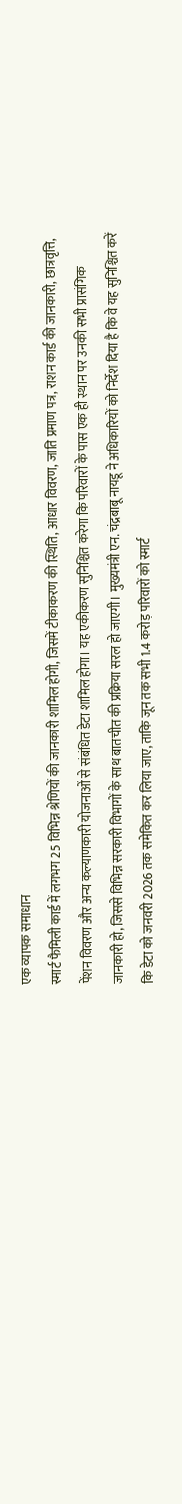एक व्यापक समाधान
स्मार्ट फैमिली कार्ड में लगभग 25 विभिन्न श्रेणियों की जानकारी शामिल होगी, जिसमें टीकाकरण की स्थिति, आधार विवरण, जाति प्रमाण पत्र, राशन कार्ड की जानकारी, छात्रवृत्ति, पेंशन विवरण और अन्य कल्याणकारी योजनाओं से संबंधित डेटा शामिल होगा। यह एकीकरण सुनिश्चित करेगा कि परिवारों के पास एक ही स्थान पर उनकी सभी प्रासंगिक जानकारी हो, जिससे विभिन्न सरकारी विभागों के साथ बातचीत की प्रक्रिया सरल हो जाएगी। मुख्यमंत्री एन. चंद्रबाबू नायडू ने अधिकारियों को निर्देश दिया है कि वे यह सुनिश्चित करें कि डेटा को जनवरी 2026 तक समेकित कर लिया जाए, ताकि जून तक सभी 1.4 करोड़ परिवारों को स्मार्ट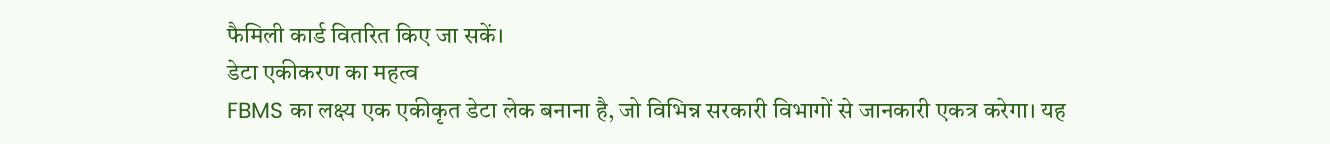फैमिली कार्ड वितरित किए जा सकें।
डेटा एकीकरण का महत्व
FBMS का लक्ष्य एक एकीकृत डेटा लेक बनाना है, जो विभिन्न सरकारी विभागों से जानकारी एकत्र करेगा। यह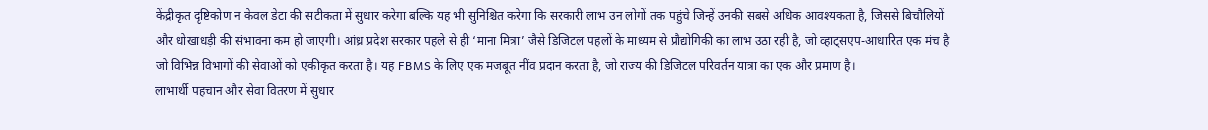केंद्रीकृत दृष्टिकोण न केवल डेटा की सटीकता में सुधार करेगा बल्कि यह भी सुनिश्चित करेगा कि सरकारी लाभ उन लोगों तक पहुंचे जिन्हें उनकी सबसे अधिक आवश्यकता है, जिससे बिचौलियों और धोखाधड़ी की संभावना कम हो जाएगी। आंध्र प्रदेश सरकार पहले से ही ‘माना मित्रा’ जैसे डिजिटल पहलों के माध्यम से प्रौद्योगिकी का लाभ उठा रही है, जो व्हाट्सएप-आधारित एक मंच है जो विभिन्न विभागों की सेवाओं को एकीकृत करता है। यह FBMS के लिए एक मजबूत नींव प्रदान करता है, जो राज्य की डिजिटल परिवर्तन यात्रा का एक और प्रमाण है।
लाभार्थी पहचान और सेवा वितरण में सुधार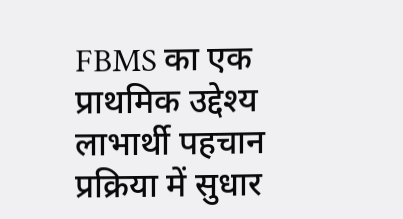FBMS का एक प्राथमिक उद्देश्य लाभार्थी पहचान प्रक्रिया में सुधार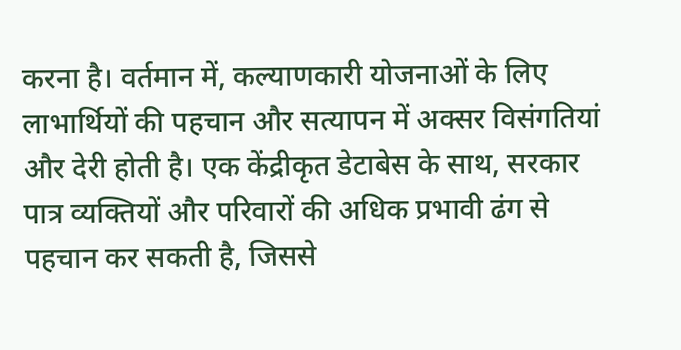करना है। वर्तमान में, कल्याणकारी योजनाओं के लिए लाभार्थियों की पहचान और सत्यापन में अक्सर विसंगतियां और देरी होती है। एक केंद्रीकृत डेटाबेस के साथ, सरकार पात्र व्यक्तियों और परिवारों की अधिक प्रभावी ढंग से पहचान कर सकती है, जिससे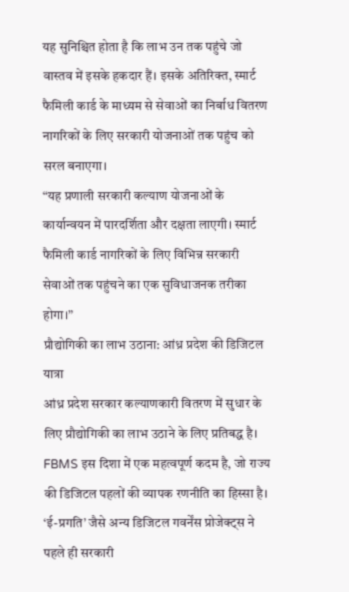यह सुनिश्चित होता है कि लाभ उन तक पहुंचे जो वास्तव में इसके हकदार हैं। इसके अतिरिक्त, स्मार्ट फैमिली कार्ड के माध्यम से सेवाओं का निर्बाध वितरण नागरिकों के लिए सरकारी योजनाओं तक पहुंच को सरल बनाएगा।
“यह प्रणाली सरकारी कल्याण योजनाओं के कार्यान्वयन में पारदर्शिता और दक्षता लाएगी। स्मार्ट फैमिली कार्ड नागरिकों के लिए विभिन्न सरकारी सेवाओं तक पहुंचने का एक सुविधाजनक तरीका होगा।”
प्रौद्योगिकी का लाभ उठाना: आंध्र प्रदेश की डिजिटल यात्रा
आंध्र प्रदेश सरकार कल्याणकारी वितरण में सुधार के लिए प्रौद्योगिकी का लाभ उठाने के लिए प्रतिबद्ध है। FBMS इस दिशा में एक महत्वपूर्ण कदम है, जो राज्य की डिजिटल पहलों की व्यापक रणनीति का हिस्सा है। ‘ई-प्रगति’ जैसे अन्य डिजिटल गवर्नेंस प्रोजेक्ट्स ने पहले ही सरकारी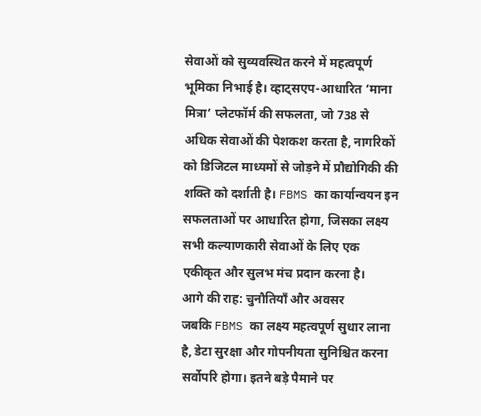सेवाओं को सुव्यवस्थित करने में महत्वपूर्ण भूमिका निभाई है। व्हाट्सएप-आधारित ‘माना मित्रा’ प्लेटफॉर्म की सफलता, जो 738 से अधिक सेवाओं की पेशकश करता है, नागरिकों को डिजिटल माध्यमों से जोड़ने में प्रौद्योगिकी की शक्ति को दर्शाती है। FBMS का कार्यान्वयन इन सफलताओं पर आधारित होगा, जिसका लक्ष्य सभी कल्याणकारी सेवाओं के लिए एक एकीकृत और सुलभ मंच प्रदान करना है।
आगे की राह: चुनौतियाँ और अवसर
जबकि FBMS का लक्ष्य महत्वपूर्ण सुधार लाना है, डेटा सुरक्षा और गोपनीयता सुनिश्चित करना सर्वोपरि होगा। इतने बड़े पैमाने पर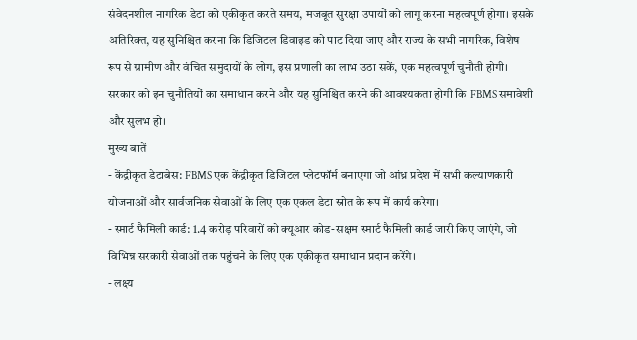संवेदनशील नागरिक डेटा को एकीकृत करते समय, मजबूत सुरक्षा उपायों को लागू करना महत्वपूर्ण होगा। इसके अतिरिक्त, यह सुनिश्चित करना कि डिजिटल डिवाइड को पाट दिया जाए और राज्य के सभी नागरिक, विशेष रूप से ग्रामीण और वंचित समुदायों के लोग, इस प्रणाली का लाभ उठा सकें, एक महत्वपूर्ण चुनौती होगी। सरकार को इन चुनौतियों का समाधान करने और यह सुनिश्चित करने की आवश्यकता होगी कि FBMS समावेशी और सुलभ हो।
मुख्य बातें
- केंद्रीकृत डेटाबेस: FBMS एक केंद्रीकृत डिजिटल प्लेटफॉर्म बनाएगा जो आंध्र प्रदेश में सभी कल्याणकारी योजनाओं और सार्वजनिक सेवाओं के लिए एक एकल डेटा स्रोत के रूप में कार्य करेगा।
- स्मार्ट फैमिली कार्ड: 1.4 करोड़ परिवारों को क्यूआर कोड-सक्षम स्मार्ट फैमिली कार्ड जारी किए जाएंगे, जो विभिन्न सरकारी सेवाओं तक पहुंचने के लिए एक एकीकृत समाधान प्रदान करेंगे।
- लक्ष्य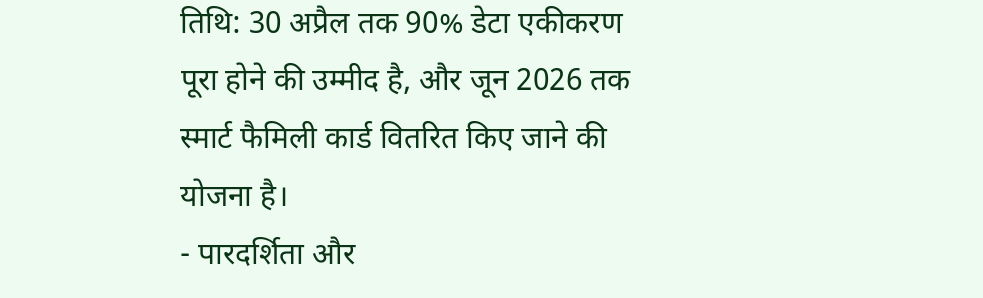तिथि: 30 अप्रैल तक 90% डेटा एकीकरण पूरा होने की उम्मीद है, और जून 2026 तक स्मार्ट फैमिली कार्ड वितरित किए जाने की योजना है।
- पारदर्शिता और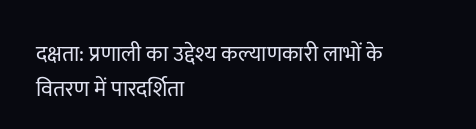दक्षता: प्रणाली का उद्देश्य कल्याणकारी लाभों के वितरण में पारदर्शिता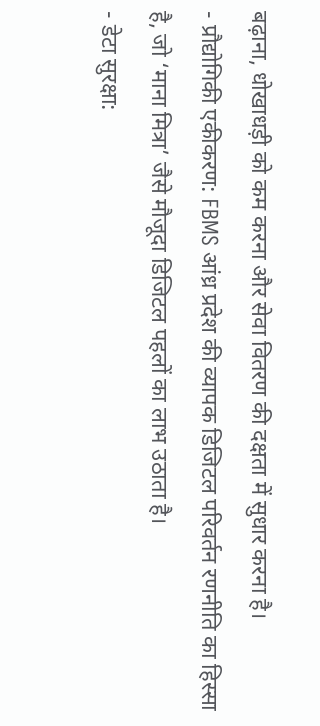बढ़ाना, धोखाधड़ी को कम करना और सेवा वितरण की दक्षता में सुधार करना है।
- प्रौद्योगिकी एकीकरण: FBMS आंध्र प्रदेश की व्यापक डिजिटल परिवर्तन रणनीति का हिस्सा है, जो ‘माना मित्रा’ जैसे मौजूदा डिजिटल पहलों का लाभ उठाता है।
- डेटा सुरक्षा: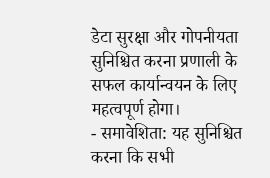डेटा सुरक्षा और गोपनीयता सुनिश्चित करना प्रणाली के सफल कार्यान्वयन के लिए महत्वपूर्ण होगा।
- समावेशिता: यह सुनिश्चित करना कि सभी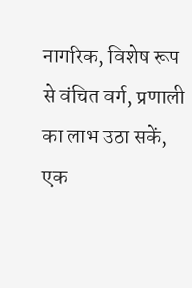नागरिक, विशेष रूप से वंचित वर्ग, प्रणाली का लाभ उठा सकें, एक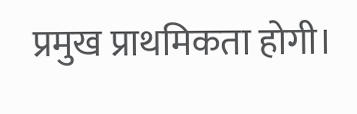प्रमुख प्राथमिकता होगी।